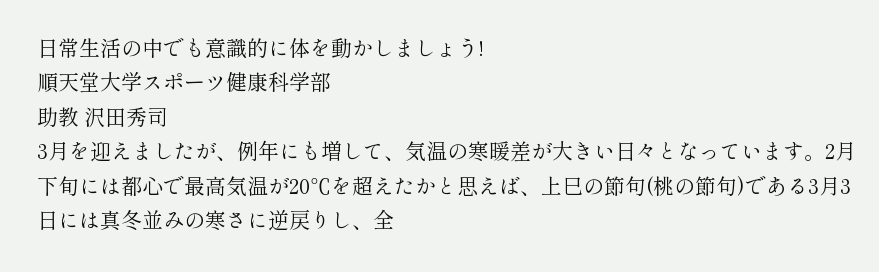日常生活の中でも意識的に体を動かしましょう!
順天堂大学スポーツ健康科学部
助教 沢田秀司
3月を迎えましたが、例年にも増して、気温の寒暖差が大きい日々となっています。2月下旬には都心で最高気温が20℃を超えたかと思えば、上巳の節句(桃の節句)である3月3日には真冬並みの寒さに逆戻りし、全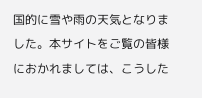国的に雪や雨の天気となりました。本サイトをご覧の皆様におかれましては、こうした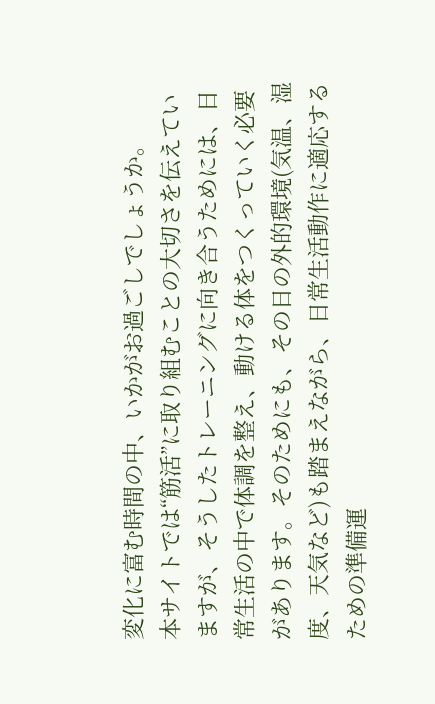変化に富む時間の中、いかがお過ごしでしょうか。
本サイトでは“筋活”に取り組むことの大切さを伝えていますが、そうしたトレーニングに向き合うためには、日常生活の中で体調を整え、動ける体をつくっていく必要があります。そのためにも、その日の外的環境(気温、湿度、天気など)も踏まえながら、日常生活動作に適応するための準備運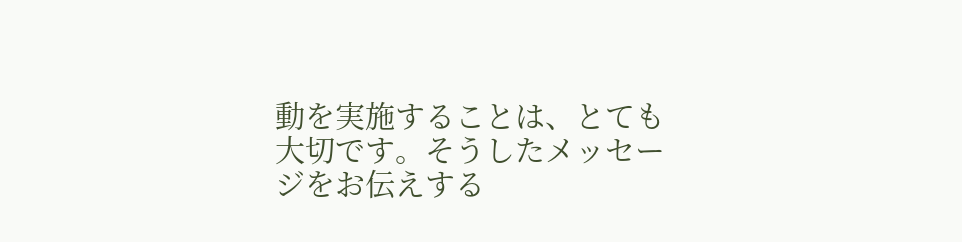動を実施することは、とても大切です。そうしたメッセージをお伝えする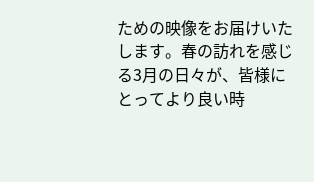ための映像をお届けいたします。春の訪れを感じる3月の日々が、皆様にとってより良い時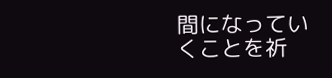間になっていくことを祈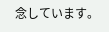念しています。